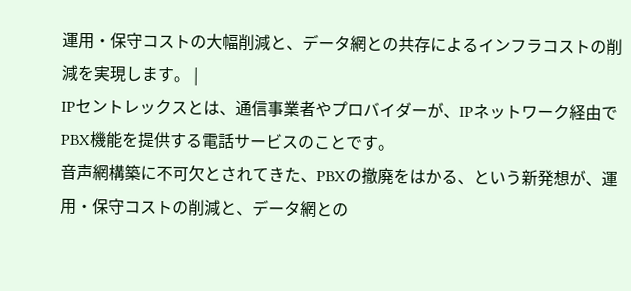運用・保守コストの大幅削減と、データ網との共存によるインフラコストの削減を実現します。 |
IPセントレックスとは、通信事業者やプロバイダーが、IPネットワーク経由でPBX機能を提供する電話サービスのことです。
音声網構築に不可欠とされてきた、PBXの撤廃をはかる、という新発想が、運用・保守コストの削減と、データ網との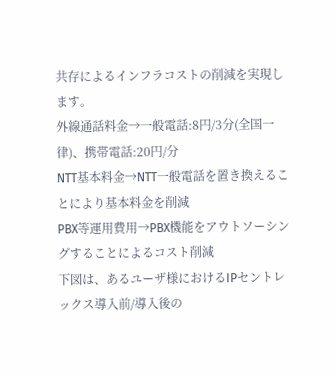共存によるインフラコストの削減を実現します。
外線通話料金→一般電話:8円/3分(全国一律)、携帯電話:20円/分
NTT基本料金→NTT一般電話を置き換えることにより基本料金を削減
PBX等運用費用→PBX機能をアウトソーシングすることによるコスト削減
下図は、あるユーザ様におけるIPセントレックス導入前/導入後の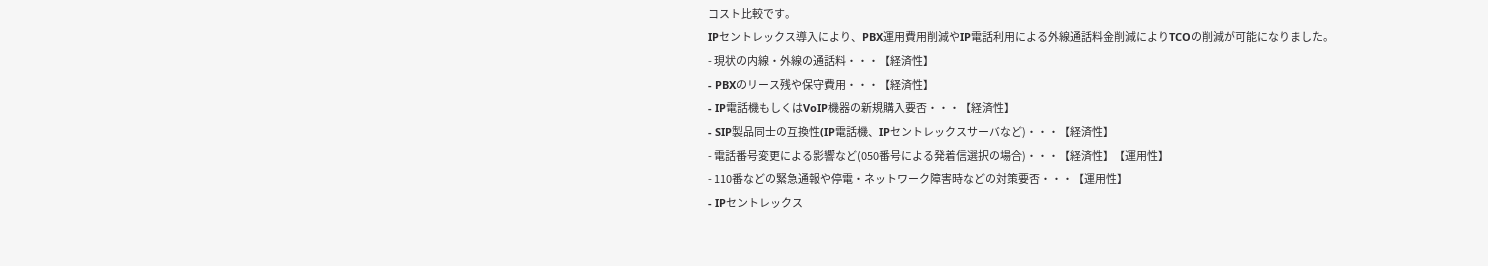コスト比較です。
IPセントレックス導入により、PBX運用費用削減やIP電話利用による外線通話料金削減によりTCOの削減が可能になりました。
- 現状の内線・外線の通話料・・・【経済性】
- PBXのリース残や保守費用・・・【経済性】
- IP電話機もしくはVoIP機器の新規購入要否・・・【経済性】
- SIP製品同士の互換性(IP電話機、IPセントレックスサーバなど)・・・【経済性】
- 電話番号変更による影響など(050番号による発着信選択の場合)・・・【経済性】【運用性】
- 110番などの緊急通報や停電・ネットワーク障害時などの対策要否・・・【運用性】
- IPセントレックス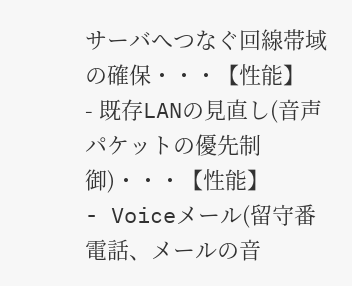サーバへつなぐ回線帯域の確保・・・【性能】
- 既存LANの見直し(音声パケットの優先制御)・・・【性能】
- Voiceメール(留守番電話、メールの音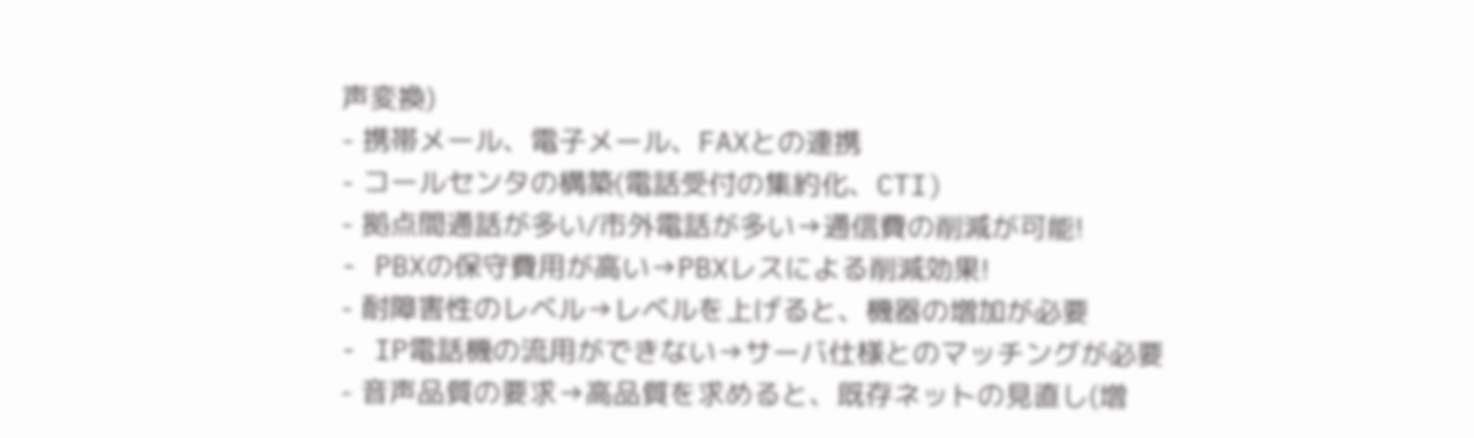声変換)
- 携帯メール、電子メール、FAXとの連携
- コールセンタの構築(電話受付の集約化、CTI)
- 拠点間通話が多い/市外電話が多い→通信費の削減が可能!
- PBXの保守費用が高い→PBXレスによる削減効果!
- 耐障害性のレベル→レベルを上げると、機器の増加が必要
- IP電話機の流用ができない→サーバ仕様とのマッチングが必要
- 音声品質の要求→高品質を求めると、既存ネットの見直し(増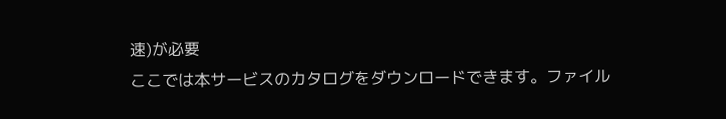速)が必要
ここでは本サービスのカタログをダウンロードできます。ファイル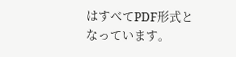はすべてPDF形式となっています。